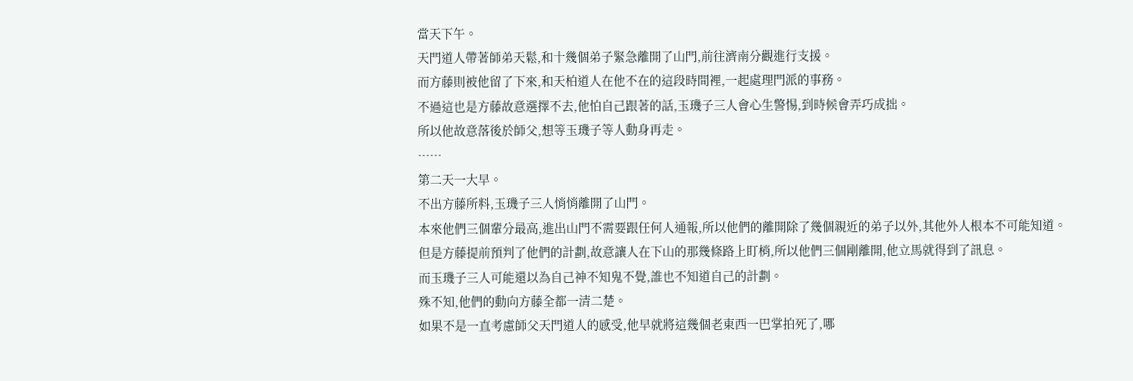當天下午。
天門道人帶著師弟天鬆,和十幾個弟子緊急離開了山門,前往濟南分觀進行支援。
而方藤則被他留了下來,和天柏道人在他不在的這段時間裡,一起處理門派的事務。
不過這也是方藤故意選擇不去,他怕自己跟著的話,玉璣子三人會心生警惕,到時候會弄巧成拙。
所以他故意落後於師父,想等玉璣子等人動身再走。
……
第二天一大早。
不出方藤所料,玉璣子三人悄悄離開了山門。
本來他們三個輩分最高,進出山門不需要跟任何人通報,所以他們的離開除了幾個親近的弟子以外,其他外人根本不可能知道。
但是方藤提前預判了他們的計劃,故意讓人在下山的那幾條路上盯梢,所以他們三個剛離開,他立馬就得到了訊息。
而玉璣子三人可能還以為自己神不知鬼不覺,誰也不知道自己的計劃。
殊不知,他們的動向方藤全都一清二楚。
如果不是一直考慮師父天門道人的感受,他早就將這幾個老東西一巴掌拍死了,哪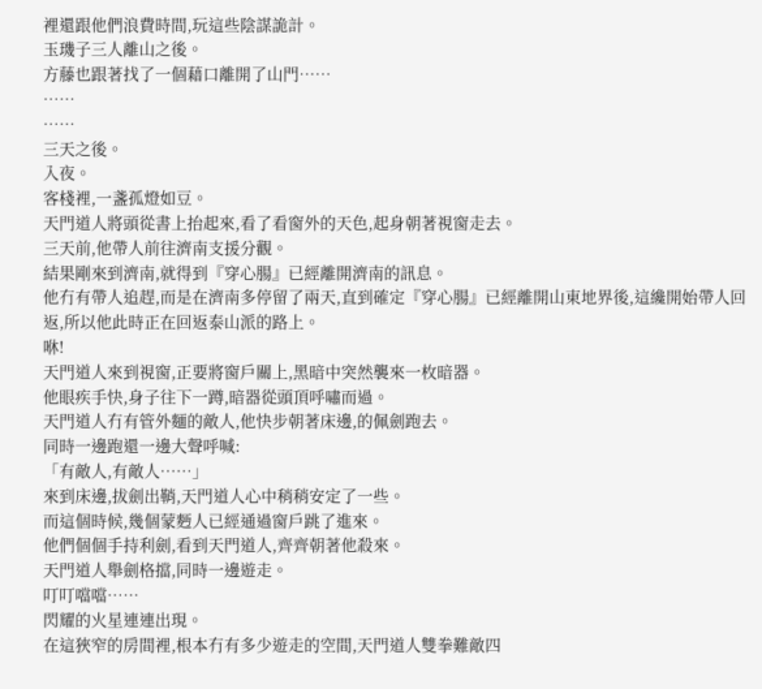裡還跟他們浪費時間,玩這些陰謀詭計。
玉璣子三人離山之後。
方藤也跟著找了一個藉口離開了山門……
……
……
三天之後。
入夜。
客棧裡,一盞孤燈如豆。
天門道人將頭從書上抬起來,看了看窗外的天色,起身朝著視窗走去。
三天前,他帶人前往濟南支援分觀。
結果剛來到濟南,就得到『穿心腸』已經離開濟南的訊息。
他冇有帶人追趕,而是在濟南多停留了兩天,直到確定『穿心腸』已經離開山東地界後,這纔開始帶人回返,所以他此時正在回返泰山派的路上。
咻!
天門道人來到視窗,正要將窗戶關上,黑暗中突然襲來一枚暗器。
他眼疾手快,身子往下一蹲,暗器從頭頂呼嘯而過。
天門道人冇有管外麵的敵人,他快步朝著床邊,的佩劍跑去。
同時一邊跑還一邊大聲呼喊:
「有敵人,有敵人……」
來到床邊,拔劍出鞘,天門道人心中稍稍安定了一些。
而這個時候,幾個蒙麪人已經通過窗戶跳了進來。
他們個個手持利劍,看到天門道人,齊齊朝著他殺來。
天門道人舉劍格擋,同時一邊遊走。
叮叮噹噹……
閃耀的火星連連出現。
在這狹窄的房間裡,根本冇有多少遊走的空間,天門道人雙拳難敵四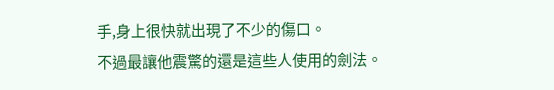手,身上很快就出現了不少的傷口。
不過最讓他震驚的還是這些人使用的劍法。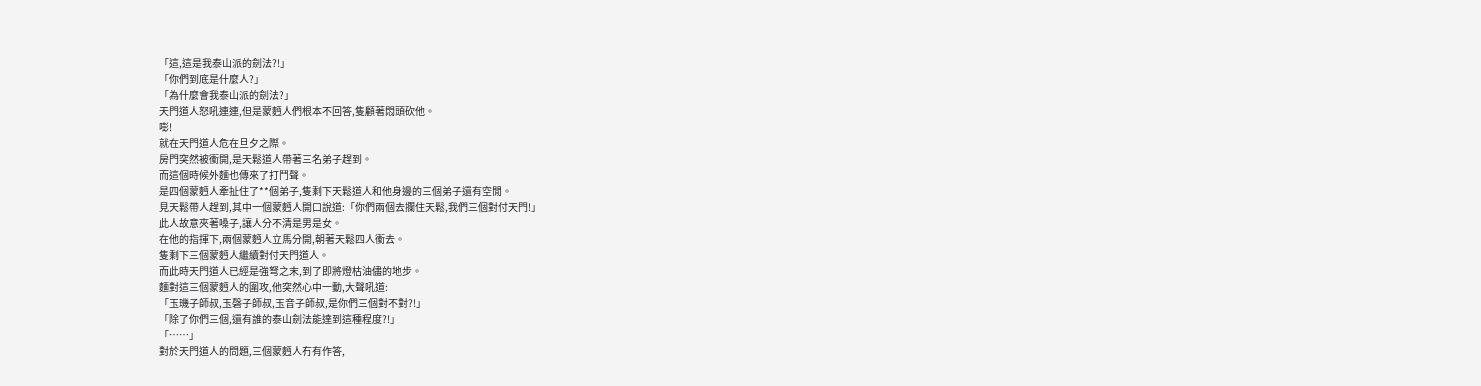「這,這是我泰山派的劍法?!」
「你們到底是什麼人?」
「為什麼會我泰山派的劍法?」
天門道人怒吼連連,但是蒙麪人們根本不回答,隻顧著悶頭砍他。
嘭!
就在天門道人危在旦夕之際。
房門突然被衝開,是天鬆道人帶著三名弟子趕到。
而這個時候外麵也傳來了打鬥聲。
是四個蒙麪人牽扯住了**個弟子,隻剩下天鬆道人和他身邊的三個弟子還有空閒。
見天鬆帶人趕到,其中一個蒙麪人開口說道:「你們兩個去攔住天鬆,我們三個對付天門!」
此人故意夾著嗓子,讓人分不清是男是女。
在他的指揮下,兩個蒙麪人立馬分開,朝著天鬆四人衝去。
隻剩下三個蒙麪人繼續對付天門道人。
而此時天門道人已經是強弩之末,到了即將燈枯油儘的地步。
麵對這三個蒙麪人的圍攻,他突然心中一動,大聲吼道:
「玉璣子師叔,玉磬子師叔,玉音子師叔,是你們三個對不對?!」
「除了你們三個,還有誰的泰山劍法能達到這種程度?!」
「……」
對於天門道人的問題,三個蒙麪人冇有作答,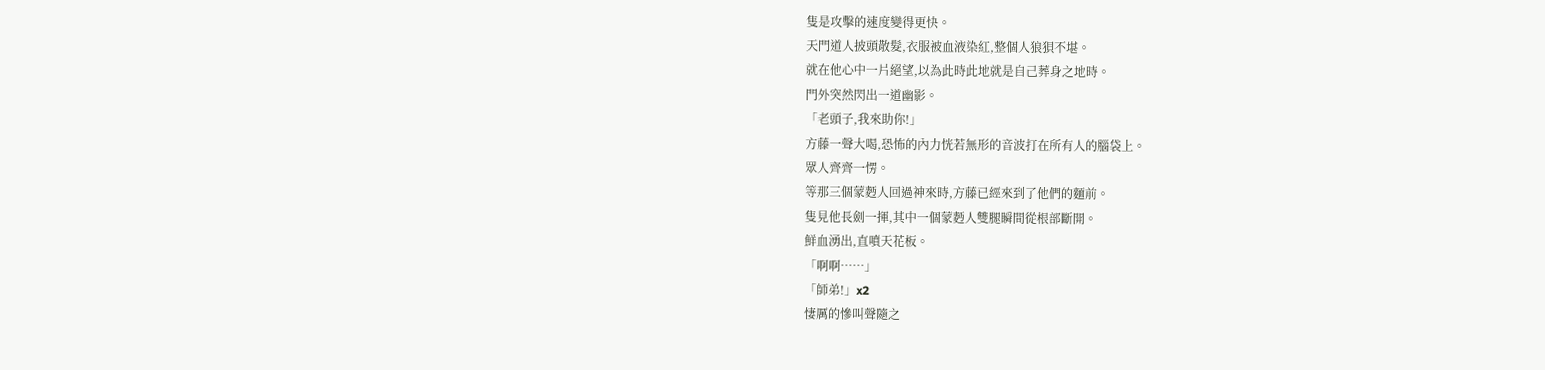隻是攻擊的速度變得更快。
天門道人披頭散髮,衣服被血液染紅,整個人狼狽不堪。
就在他心中一片絕望,以為此時此地就是自己葬身之地時。
門外突然閃出一道幽影。
「老頭子,我來助你!」
方藤一聲大喝,恐怖的內力恍若無形的音波打在所有人的腦袋上。
眾人齊齊一愣。
等那三個蒙麪人回過神來時,方藤已經來到了他們的麵前。
隻見他長劍一揮,其中一個蒙麪人雙腿瞬間從根部斷開。
鮮血湧出,直噴天花板。
「啊啊……」
「師弟!」x2
悽厲的慘叫聲隨之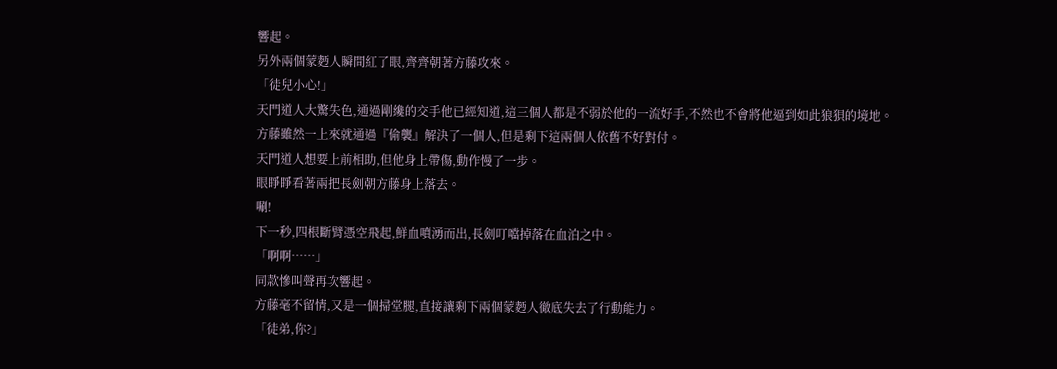響起。
另外兩個蒙麪人瞬間紅了眼,齊齊朝著方藤攻來。
「徒兒小心!」
天門道人大驚失色,通過剛纔的交手他已經知道,這三個人都是不弱於他的一流好手,不然也不會將他逼到如此狼狽的境地。
方藤雖然一上來就通過『偷襲』解決了一個人,但是剩下這兩個人依舊不好對付。
天門道人想要上前相助,但他身上帶傷,動作慢了一步。
眼睜睜看著兩把長劍朝方藤身上落去。
唰!
下一秒,四根斷臂憑空飛起,鮮血噴湧而出,長劍叮噹掉落在血泊之中。
「啊啊……」
同款慘叫聲再次響起。
方藤毫不留情,又是一個掃堂腿,直接讓剩下兩個蒙麪人徹底失去了行動能力。
「徒弟,你?」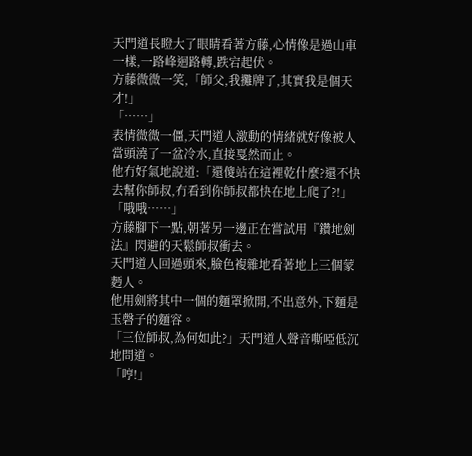天門道長瞪大了眼睛看著方藤,心情像是過山車一樣,一路峰迴路轉,跌宕起伏。
方藤微微一笑,「師父,我攤牌了,其實我是個天才!」
「……」
表情微微一僵,天門道人激動的情緒就好像被人當頭澆了一盆冷水,直接戛然而止。
他冇好氣地說道:「還傻站在這裡乾什麼?還不快去幫你師叔,冇看到你師叔都快在地上爬了?!」
「哦哦……」
方藤腳下一點,朝著另一邊正在嘗試用『鑽地劍法』閃避的天鬆師叔衝去。
天門道人回過頭來,臉色複雜地看著地上三個蒙麪人。
他用劍將其中一個的麵罩掀開,不出意外,下麵是玉磬子的麵容。
「三位師叔,為何如此?」天門道人聲音嘶啞低沉地問道。
「哼!」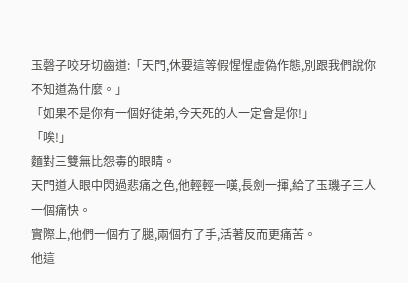玉磬子咬牙切齒道:「天門,休要這等假惺惺虛偽作態,別跟我們說你不知道為什麼。」
「如果不是你有一個好徒弟,今天死的人一定會是你!」
「唉!」
麵對三雙無比怨毒的眼睛。
天門道人眼中閃過悲痛之色,他輕輕一嘆,長劍一揮,給了玉璣子三人一個痛快。
實際上,他們一個冇了腿,兩個冇了手,活著反而更痛苦。
他這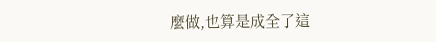麼做,也算是成全了這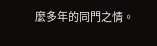麼多年的同門之情。